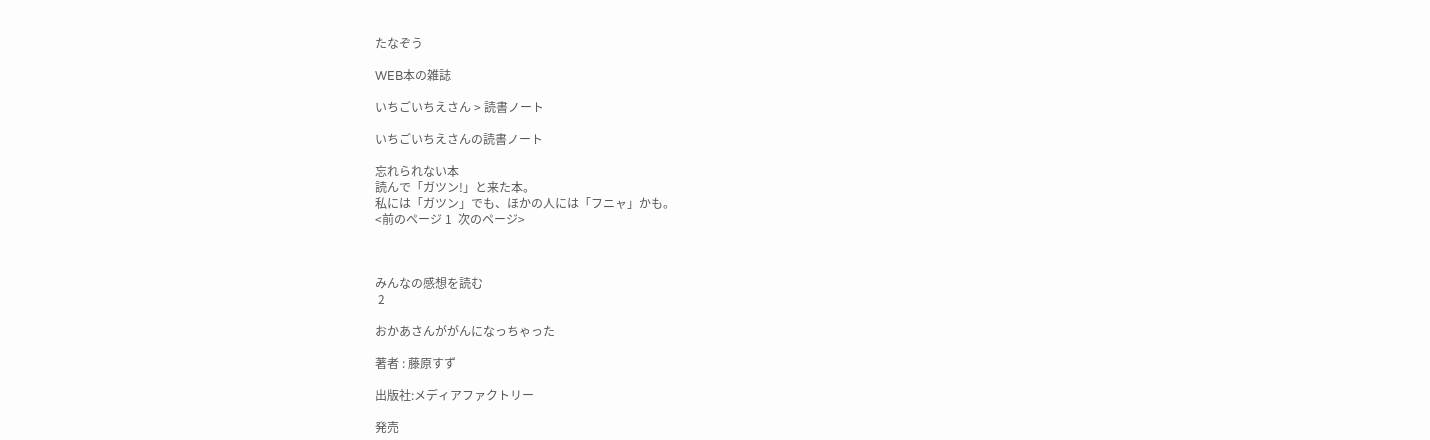たなぞう

WEB本の雑誌

いちごいちえさん > 読書ノート

いちごいちえさんの読書ノート

忘れられない本
読んで「ガツン!」と来た本。
私には「ガツン」でも、ほかの人には「フニャ」かも。
<前のページ 1  次のページ>



みんなの感想を読む
 2

おかあさんががんになっちゃった

著者 : 藤原すず

出版社:メディアファクトリー

発売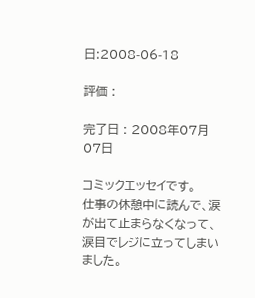日:2008-06-18

評価 :

完了日 : 2008年07月07日

コミックエッセイです。
仕事の休憩中に読んで、涙が出て止まらなくなって、涙目でレジに立ってしまいました。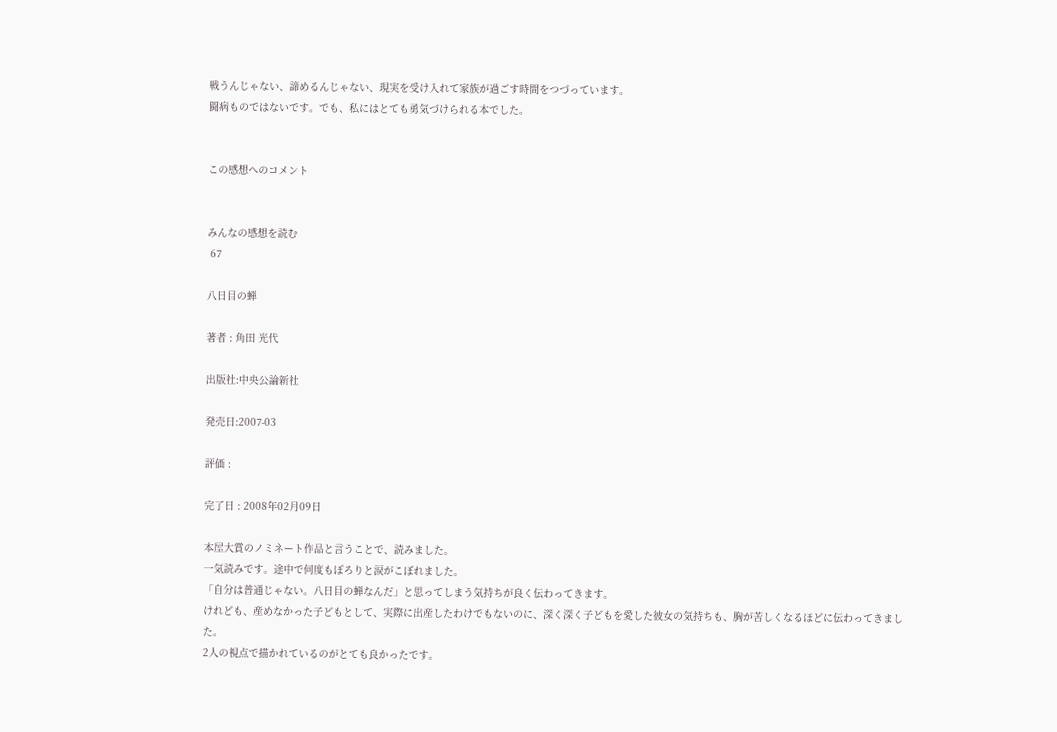戦うんじゃない、諦めるんじゃない、現実を受け入れて家族が過ごす時間をつづっています。
闘病ものではないです。でも、私にはとても勇気づけられる本でした。


この感想へのコメント


みんなの感想を読む
 67

八日目の蝉

著者 : 角田 光代

出版社:中央公論新社

発売日:2007-03

評価 :

完了日 : 2008年02月09日

本屋大賞のノミネート作品と言うことで、読みました。
一気読みです。途中で何度もぽろりと涙がこぼれました。
「自分は普通じゃない。八日目の蝉なんだ」と思ってしまう気持ちが良く伝わってきます。
けれども、産めなかった子どもとして、実際に出産したわけでもないのに、深く深く子どもを愛した彼女の気持ちも、胸が苦しくなるほどに伝わってきました。
2人の視点で描かれているのがとても良かったです。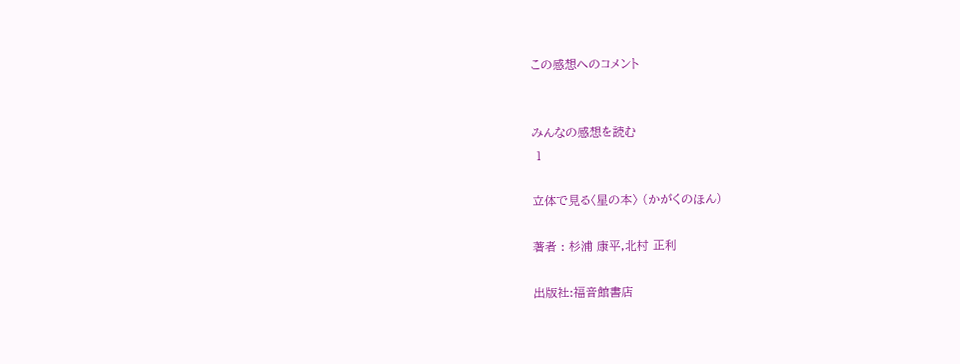この感想へのコメント


みんなの感想を読む
 1

立体で見る〈星の本〉 (かがくのほん)

著者 : 杉浦 康平,北村 正利

出版社:福音館書店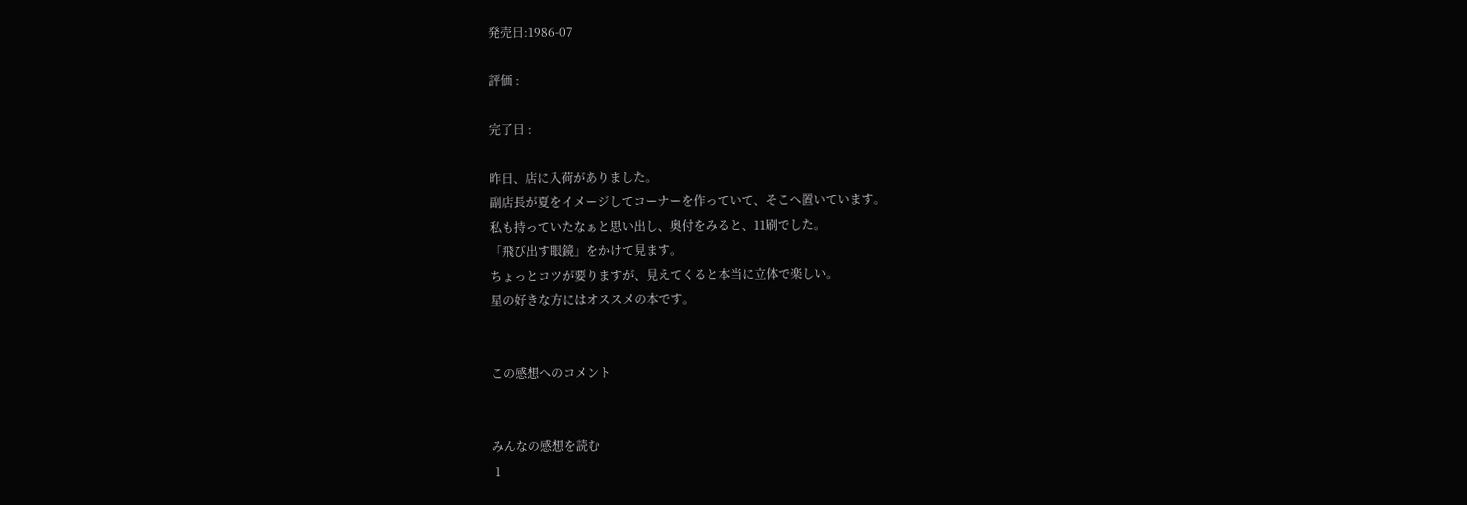発売日:1986-07

評価 :

完了日 :

昨日、店に入荷がありました。
副店長が夏をイメージしてコーナーを作っていて、そこへ置いています。
私も持っていたなぁと思い出し、奥付をみると、11刷でした。
「飛び出す眼鏡」をかけて見ます。
ちょっとコツが要りますが、見えてくると本当に立体で楽しい。
星の好きな方にはオススメの本です。


この感想へのコメント


みんなの感想を読む
 1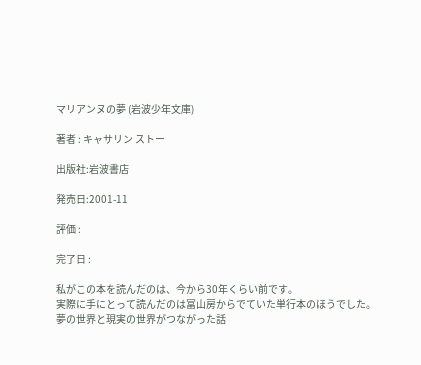マリアンヌの夢 (岩波少年文庫)

著者 : キャサリン ストー

出版社:岩波書店

発売日:2001-11

評価 :

完了日 :

私がこの本を読んだのは、今から30年くらい前です。
実際に手にとって読んだのは冨山房からでていた単行本のほうでした。
夢の世界と現実の世界がつながった話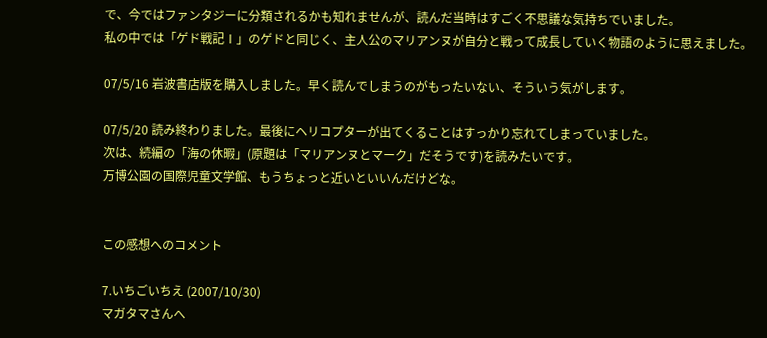で、今ではファンタジーに分類されるかも知れませんが、読んだ当時はすごく不思議な気持ちでいました。
私の中では「ゲド戦記Ⅰ」のゲドと同じく、主人公のマリアンヌが自分と戦って成長していく物語のように思えました。

07/5/16 岩波書店版を購入しました。早く読んでしまうのがもったいない、そういう気がします。

07/5/20 読み終わりました。最後にヘリコプターが出てくることはすっかり忘れてしまっていました。
次は、続編の「海の休暇」(原題は「マリアンヌとマーク」だそうです)を読みたいです。
万博公園の国際児童文学館、もうちょっと近いといいんだけどな。


この感想へのコメント

7.いちごいちえ (2007/10/30)
マガタマさんへ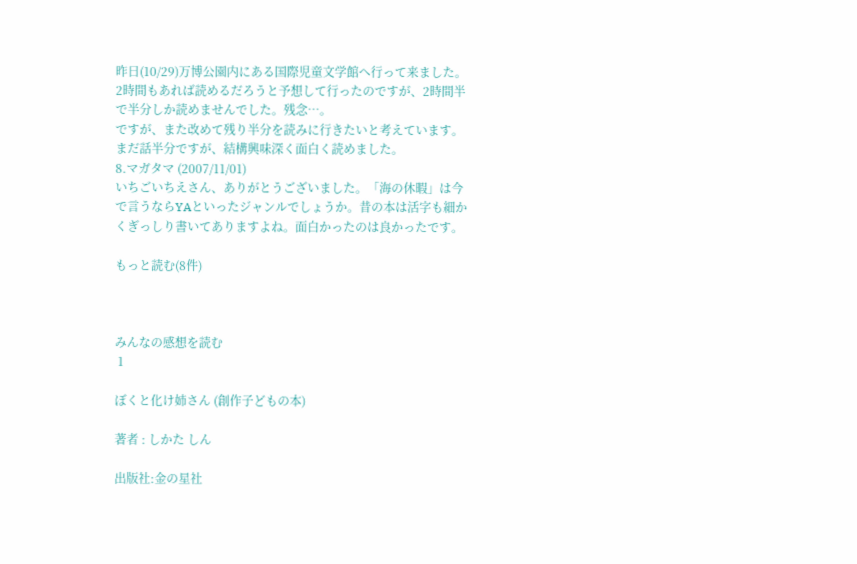昨日(10/29)万博公園内にある国際児童文学館へ行って来ました。
2時間もあれば読めるだろうと予想して行ったのですが、2時間半で半分しか読めませんでした。残念…。
ですが、また改めて残り半分を読みに行きたいと考えています。
まだ話半分ですが、結構興味深く面白く読めました。
8.マガタマ (2007/11/01)
いちごいちえさん、ありがとうございました。「海の休暇」は今で言うならYAといったジャンルでしょうか。昔の本は活字も細かくぎっしり書いてありますよね。面白かったのは良かったです。

もっと読む(8件)



みんなの感想を読む
 1

ぼくと化け姉さん (創作子どもの本)

著者 : しかた しん

出版社:金の星社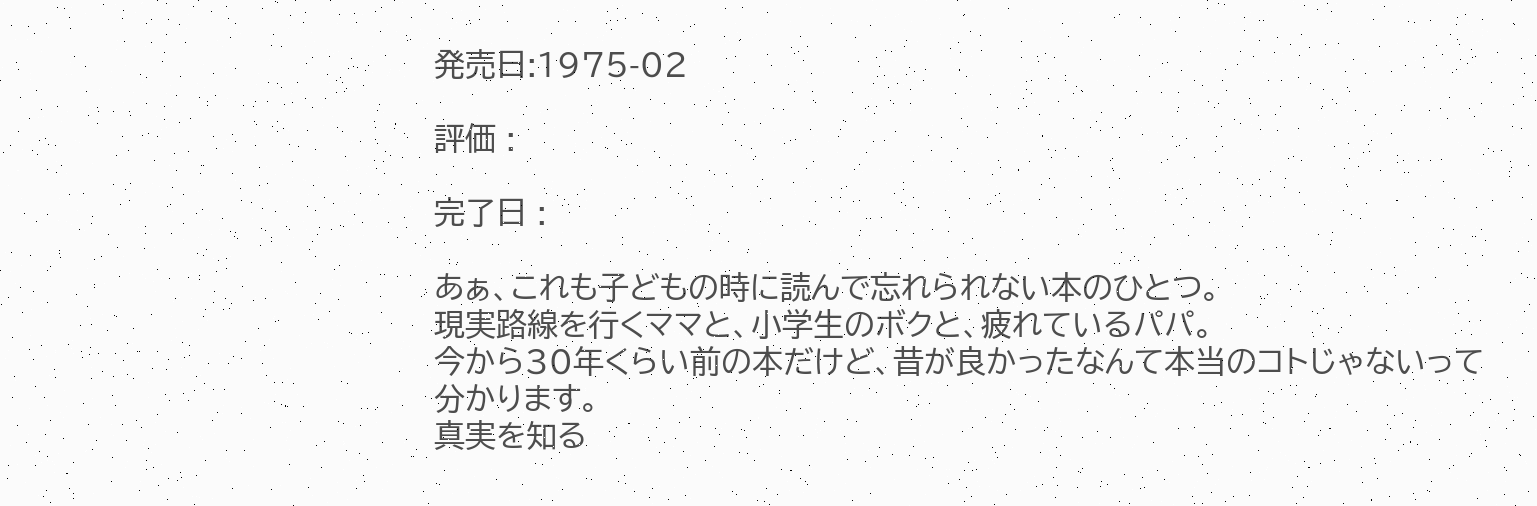発売日:1975-02

評価 :

完了日 :

あぁ、これも子どもの時に読んで忘れられない本のひとつ。
現実路線を行くママと、小学生のボクと、疲れているパパ。
今から30年くらい前の本だけど、昔が良かったなんて本当のコトじゃないって分かります。
真実を知る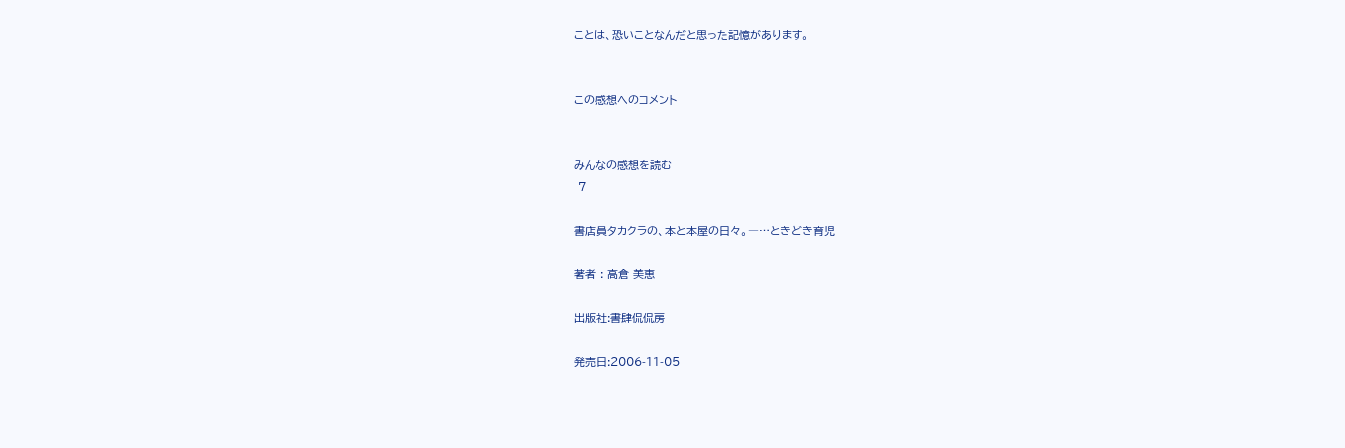ことは、恐いことなんだと思った記憶があります。


この感想へのコメント


みんなの感想を読む
 7

書店員タカクラの、本と本屋の日々。―…ときどき育児

著者 : 高倉 美恵

出版社:書肆侃侃房

発売日:2006-11-05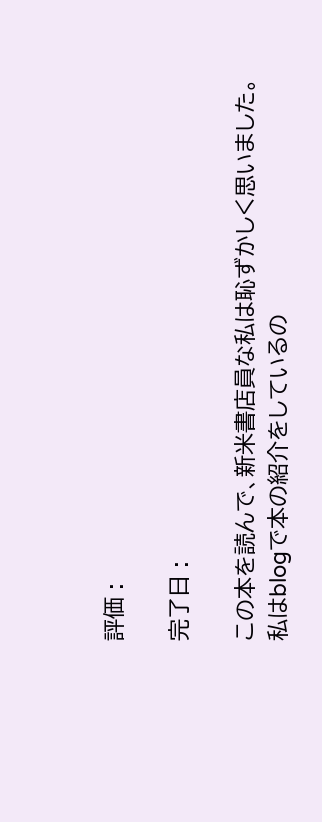評価 :

完了日 :

この本を読んで、新米書店員な私は恥ずかしく思いました。
私はblogで本の紹介をしているの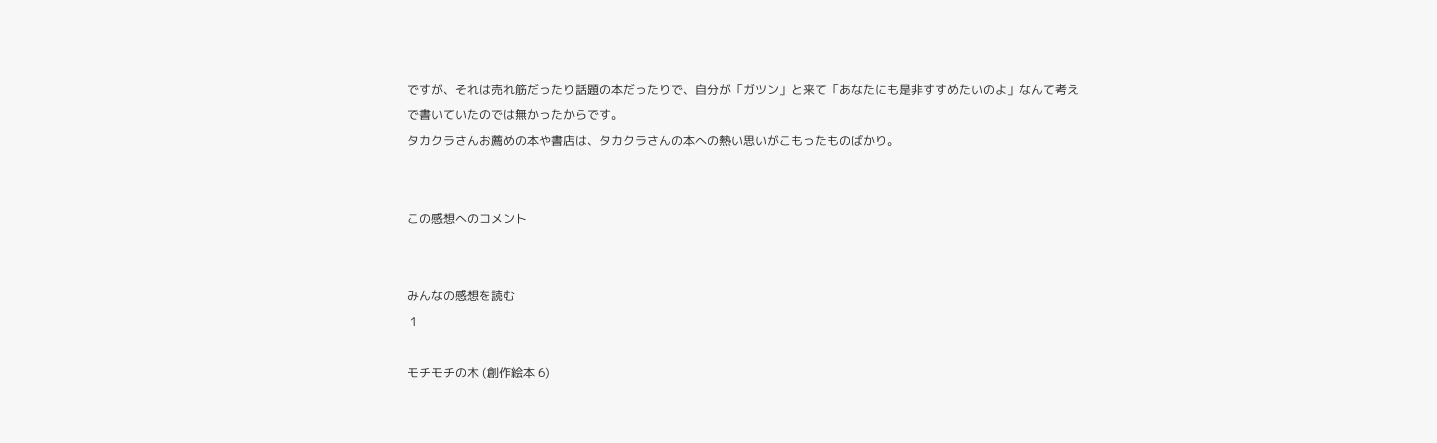ですが、それは売れ筋だったり話題の本だったりで、自分が「ガツン」と来て「あなたにも是非すすめたいのよ」なんて考えで書いていたのでは無かったからです。
タカクラさんお薦めの本や書店は、タカクラさんの本への熱い思いがこもったものばかり。


この感想へのコメント


みんなの感想を読む
 1

モチモチの木 (創作絵本 6)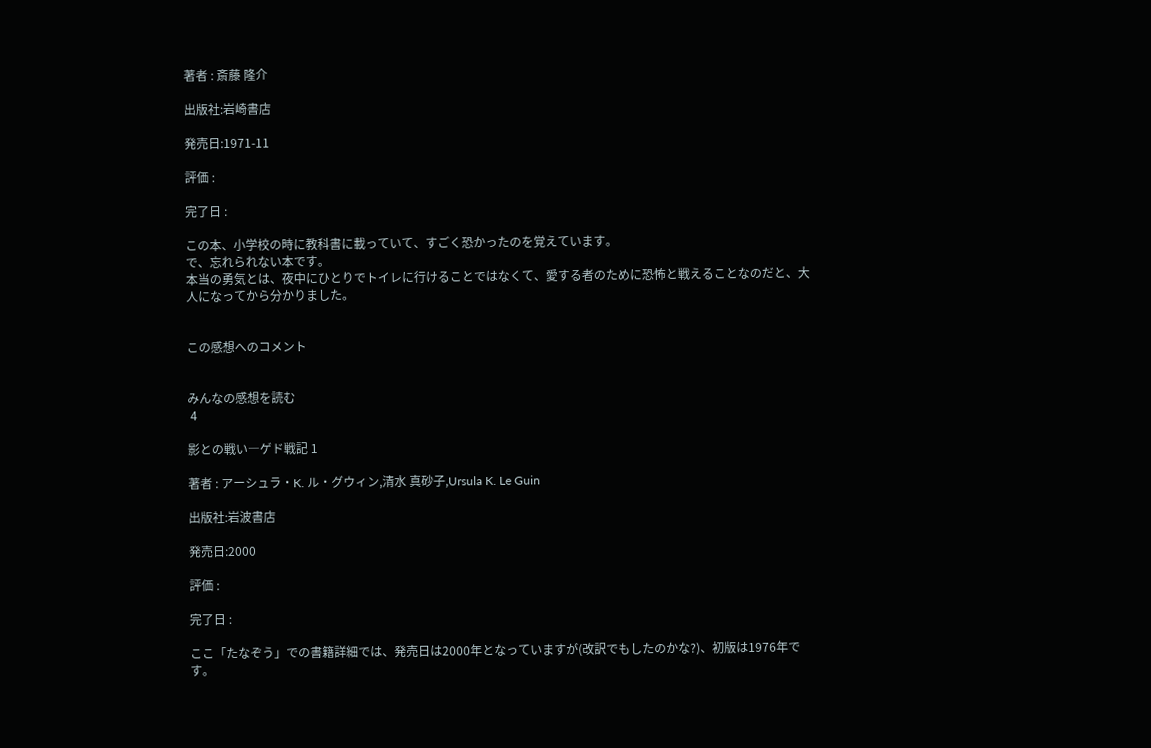著者 : 斎藤 隆介

出版社:岩崎書店

発売日:1971-11

評価 :

完了日 :

この本、小学校の時に教科書に載っていて、すごく恐かったのを覚えています。
で、忘れられない本です。
本当の勇気とは、夜中にひとりでトイレに行けることではなくて、愛する者のために恐怖と戦えることなのだと、大人になってから分かりました。


この感想へのコメント


みんなの感想を読む
 4

影との戦い―ゲド戦記 1

著者 : アーシュラ・K. ル・グウィン,清水 真砂子,Ursula K. Le Guin

出版社:岩波書店

発売日:2000

評価 :

完了日 :

ここ「たなぞう」での書籍詳細では、発売日は2000年となっていますが(改訳でもしたのかな?)、初版は1976年です。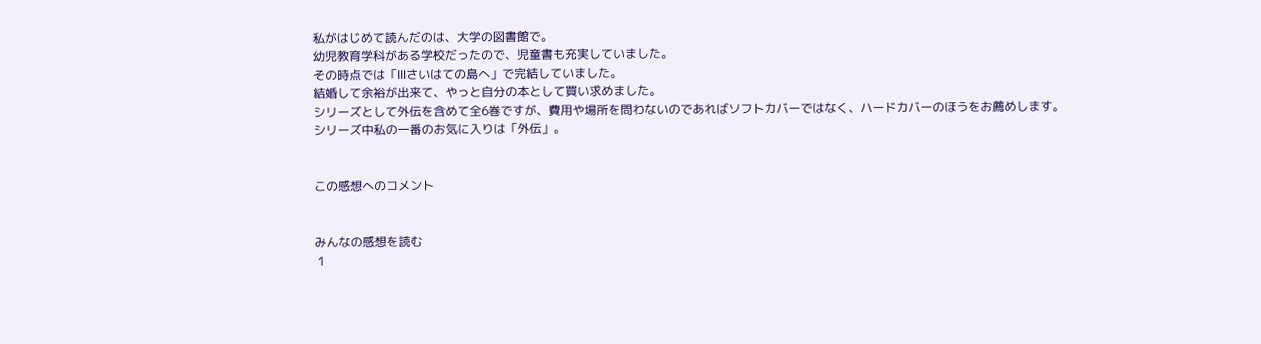私がはじめて読んだのは、大学の図書館で。
幼児教育学科がある学校だったので、児童書も充実していました。
その時点では「Ⅲさいはての島へ」で完結していました。
結婚して余裕が出来て、やっと自分の本として買い求めました。
シリーズとして外伝を含めて全6巻ですが、費用や場所を問わないのであればソフトカバーではなく、ハードカバーのほうをお薦めします。
シリーズ中私の一番のお気に入りは「外伝」。


この感想へのコメント


みんなの感想を読む
 1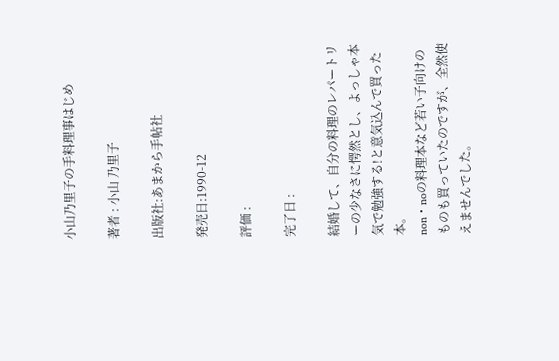小山乃里子の手料理事はじめ

著者 : 小山 乃里子

出版社:あまから手帖社

発売日:1990-12

評価 :

完了日 :

結婚して、自分の料理のレパートリーの少なさに愕然とし、よっしゃ本気で勉強する!と意気込んで買った本。
non・noの料理本など若い子向けのものも買っていたのですが、全然使えませんでした。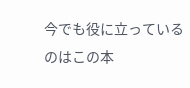今でも役に立っているのはこの本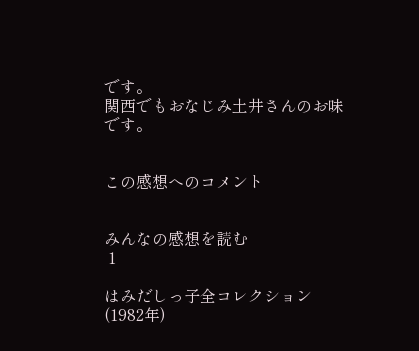です。
関西でもおなじみ土井さんのお味です。


この感想へのコメント


みんなの感想を読む
 1

はみだしっ子全コレクション (1982年)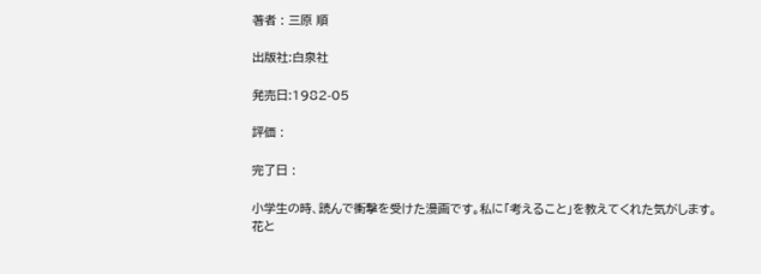著者 : 三原 順

出版社:白泉社

発売日:1982-05

評価 :

完了日 :

小学生の時、読んで衝撃を受けた漫画です。私に「考えること」を教えてくれた気がします。
花と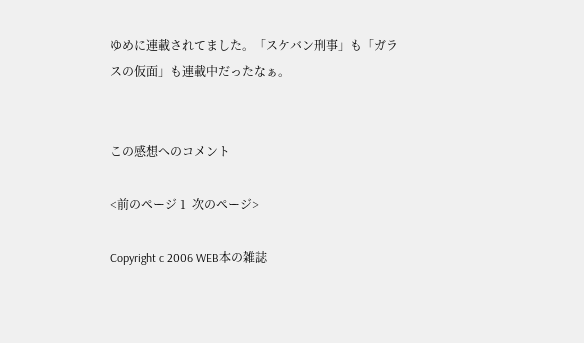ゆめに連載されてました。「スケバン刑事」も「ガラスの仮面」も連載中だったなぁ。


この感想へのコメント

<前のページ 1  次のページ>

Copyright c 2006 WEB本の雑誌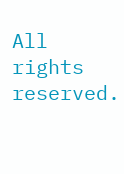All rights reserved.